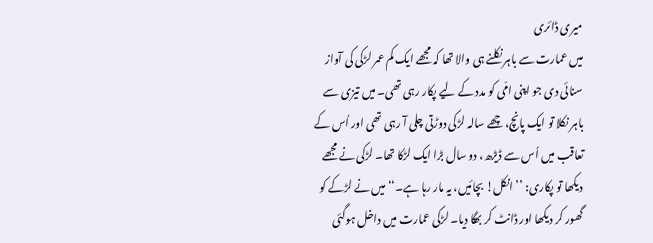میری ڈائری
میں عمارت سے باہر نکلنے ہی والا تھا کہ مجھے ایک کم عمر لڑکی کی آواز سنائی دی جو اپنی امّی کو مدد کے لیے پکار رہی تھی۔ میں تیزی سے باہر نکلا تو ایک پانچ، چھے سالہ لڑکی دوڑتی چلی آ رہی تھی اور اُس کے تعاقب میں اُس سے ڈیڑھ، دو سال بڑا ایک لڑکا تھا۔ لڑکی نے مجھے دیکھا تو پکاری: ’’انکل! بچائیں، یہ مار رہا ہے۔‘‘ میں نے لڑکے کو گھور کر دیکھا اور ڈانٹ کر بھگا دیا۔ لڑکی عمارت میں داخل ہوگئی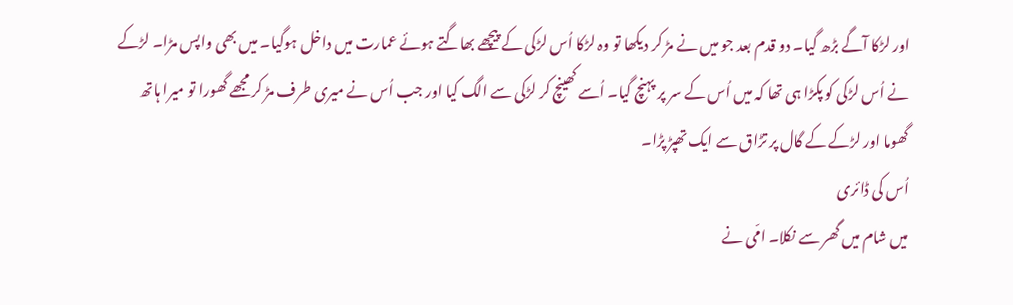اور لڑکا آگے بڑھ گیا۔ دو قدم بعد جو میں نے مڑ کر دیکھا تو وہ لڑکا اُس لڑکی کے پیچھے بھاگتے ہوئے عمارت میں داخل ہوگیا۔ میں بھی واپس مڑا۔ لڑکے نے اُس لڑکی کو پکڑا ہی تھا کہ میں اُس کے سر پر پہنچ گیا۔ اُسے کھینچ کر لڑکی سے الگ کیا اور جب اُس نے میری طرف مڑ کر مجھے گھورا تو میرا ہاتھ گھوما اور لڑکے کے گال پر تڑاق سے ایک تھپڑ پڑا۔
اُس کی ڈائری
میں شام میں گھر سے نکلا۔ امّی نے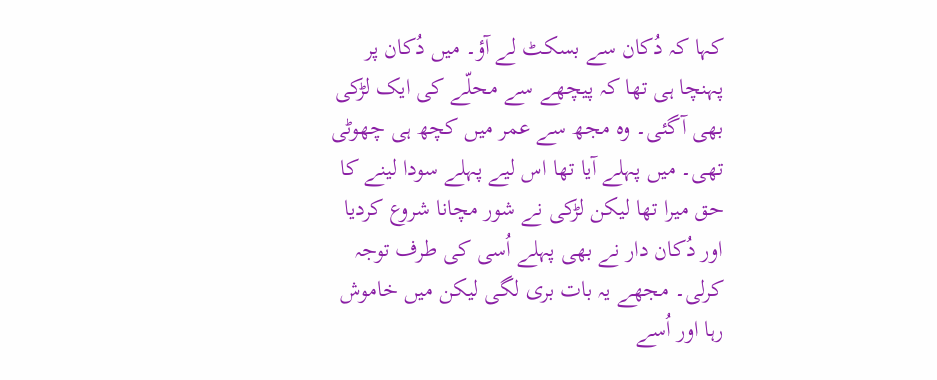کہا کہ دُکان سے بسکٹ لے آؤ۔ میں دُکان پر پہنچا ہی تھا کہ پیچھے سے محلّے کی ایک لڑکی بھی آگئی۔ وہ مجھ سے عمر میں کچھ ہی چھوٹی تھی۔ میں پہلے آیا تھا اس لیے پہلے سودا لینے کا حق میرا تھا لیکن لڑکی نے شور مچانا شروع کردیا اور دُکان دار نے بھی پہلے اُسی کی طرف توجہ کرلی۔ مجھے یہ بات بری لگی لیکن میں خاموش رہا اور اُسے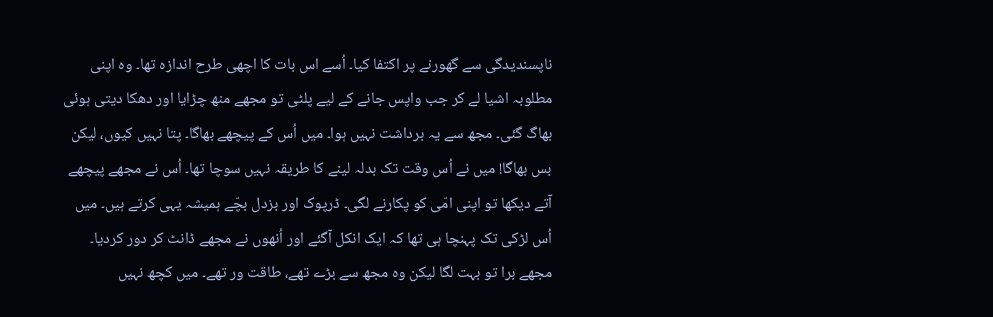ناپسندیدگی سے گھورنے پر اکتفا کیا۔ اُسے اس بات کا اچھی طرح اندازہ تھا۔ وہ اپنی مطلوبہ اشیا لے کر جب واپس جانے کے لیے پلٹی تو مجھے منھ چڑایا اور دھکا دیتی ہوئی بھاگ گئی۔ مجھ سے یہ برداشت نہیں ہوا۔ میں اُس کے پیچھے بھاگا۔ پتا نہیں کیوں، لیکن بس بھاگا! میں نے اُس وقت تک بدلہ لینے کا طریقہ نہیں سوچا تھا۔ اُس نے مجھے پیچھے آتے دیکھا تو اپنی امّی کو پکارنے لگی۔ ڈرپوک اور بزدل بچّے ہمیشہ یہی کرتے ہیں۔ میں اُس لڑکی تک پہنچا ہی تھا کہ ایک انکل آگئے اور اُنھوں نے مجھے ڈانٹ کر دور کردیا۔ مجھے برا تو بہت لگا لیکن وہ مجھ سے بڑے تھے، طاقت ور تھے۔ میں کچھ نہیں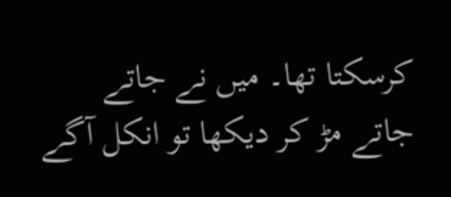کرسکتا تھا۔ میں نے جاتے جاتے مڑ کر دیکھا تو انکل آگے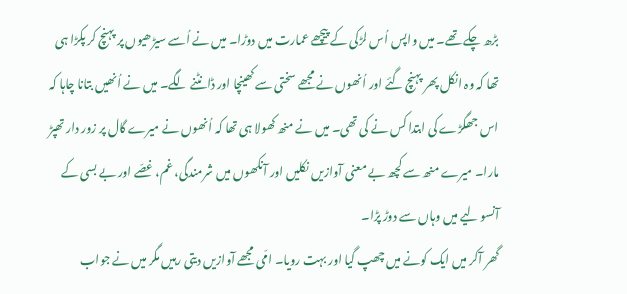بڑھ چکے تھے۔ میں واپس اُس لڑکی کے پیچھے عمارت میں دوڑا۔ میں نے اُسے سیڑھیوں پر پہنچ کر پکڑا ہی تھا کہ وہ انکل پھر پہنچ گئے اور اُنھوں نے مجھے سختی سے کھینچا اور ڈانٹنے لگے۔ میں نے اُنھیں بتانا چاہا کہ اس جھگڑے کی ابتدا کس نے کی تھی۔ میں نے منھ کھولا ہی تھا کہ اُنھوں نے میرے گال پر زور دار تھپڑ مارا۔ میرے منھ سے کچھ بے معنی آوازیں نکلیں اور آنکھوں میں شرمندگی، غم، غصّے اور بے بسی کے آنسو لیے میں وہاں سے دوڑ پڑا۔
گھر آکر میں ایک کونے میں چھپ گیا اور بہت رویا۔ امّی مجھے آوازیں دیتی رہیں مگر میں نے جواب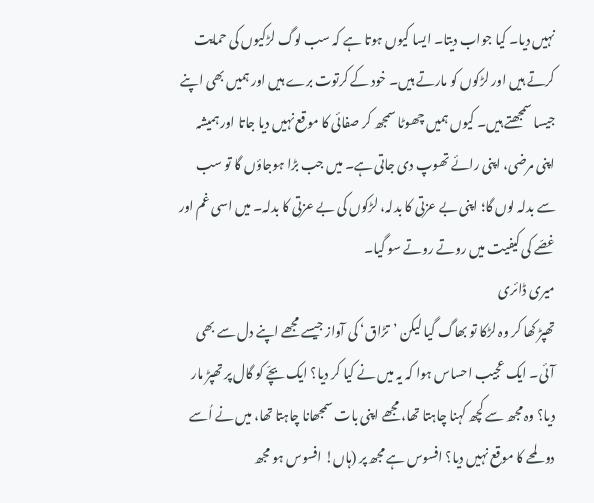نہیں دیا۔ کیا جواب دیتا۔ ایسا کیوں ہوتا ہے کہ سب لوگ لڑکیوں کی حمایت کرتے ہیں اور لڑکوں کو مارتے ہیں۔ خود کے کرتوت برے ہیں اور ہمیں بھی اپنے جیسا سمجھتے ہیں۔ کیوں ہمیں چھوٹا سمجھ کر صفائی کا موقع نہیں دیا جاتا اور ہمیشہ اپنی مرضی، اپنی رائے تھوپ دی جاتی ہے۔ میں جب بڑا ہوجاؤں گا تو سب سے بدلہ لوں گا؛ اپنی بے عزتی کا بدلہ، لڑکوں کی بے عزتی کا بدلہ۔ میں اسی غم اور غصّے کی کیفیت میں روتے روتے سو گیا۔
میری ڈائری
تھپڑ کھا کر وہ لڑکا تو بھاگ گیا لیکن ’تڑاق‘ کی آواز جیسے مجھے اپنے دل سے بھی آئی۔ ایک عجیب احساس ہوا کہ یہ میں نے کیا کر دیا؟ ایک بچّے کو گال پر تھپڑ مار دیا؟ وہ مجھ سے کچھ کہنا چاہتا تھا، مجھے اپنی بات سمجھانا چاہتا تھا، میں نے اُسے دو لمحے کا موقع نہیں دیا؟ افسوس ہے مجھ پر (ہاں! افسوس ہو مجھ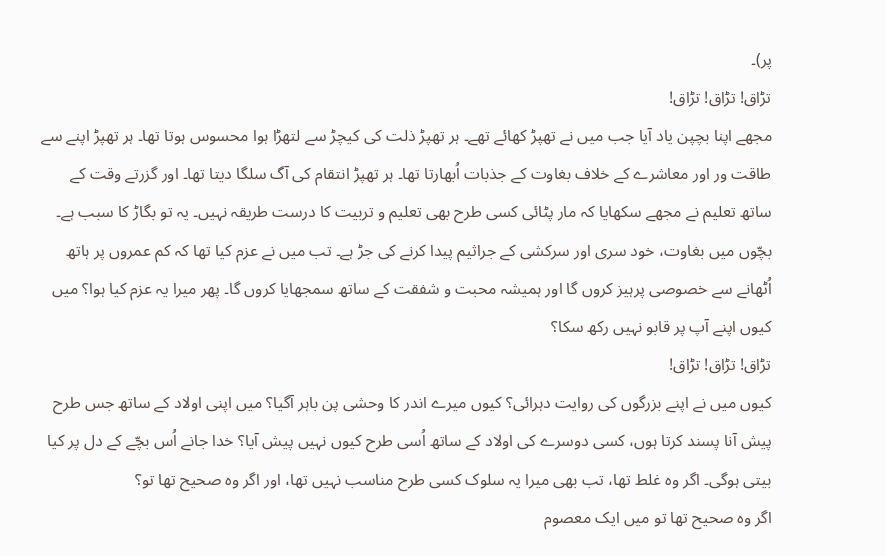پر)۔
تڑاق! تڑاق! تڑاق!
مجھے اپنا بچپن یاد آیا جب میں نے تھپڑ کھائے تھے۔ ہر تھپڑ ذلت کی کیچڑ سے لتھڑا ہوا محسوس ہوتا تھا۔ ہر تھپڑ اپنے سے طاقت ور اور معاشرے کے خلاف بغاوت کے جذبات اُبھارتا تھا۔ ہر تھپڑ انتقام کی آگ سلگا دیتا تھا۔ اور گزرتے وقت کے ساتھ تعلیم نے مجھے سکھایا کہ مار پٹائی کسی طرح بھی تعلیم و تربیت کا درست طریقہ نہیں۔ یہ تو بگاڑ کا سبب ہے۔ بچّوں میں بغاوت، خود سری اور سرکشی کے جراثیم پیدا کرنے کی جڑ ہے۔ تب میں نے عزم کیا تھا کہ کم عمروں پر ہاتھ اُٹھانے سے خصوصی پرہیز کروں گا اور ہمیشہ محبت و شفقت کے ساتھ سمجھایا کروں گا۔ پھر میرا یہ عزم کیا ہوا؟ میں کیوں اپنے آپ پر قابو نہیں رکھ سکا؟
تڑاق! تڑاق! تڑاق!
کیوں میں نے اپنے بزرگوں کی روایت دہرائی؟ کیوں میرے اندر کا وحشی پن باہر آگیا؟ میں اپنی اولاد کے ساتھ جس طرح پیش آنا پسند کرتا ہوں، کسی دوسرے کی اولاد کے ساتھ اُسی طرح کیوں نہیں پیش آیا؟ خدا جانے اُس بچّے کے دل پر کیا بیتی ہوگی۔ اگر وہ غلط تھا، تب بھی میرا یہ سلوک کسی طرح مناسب نہیں تھا، اور اگر وہ صحیح تھا تو؟
اگر وہ صحیح تھا تو میں ایک معصوم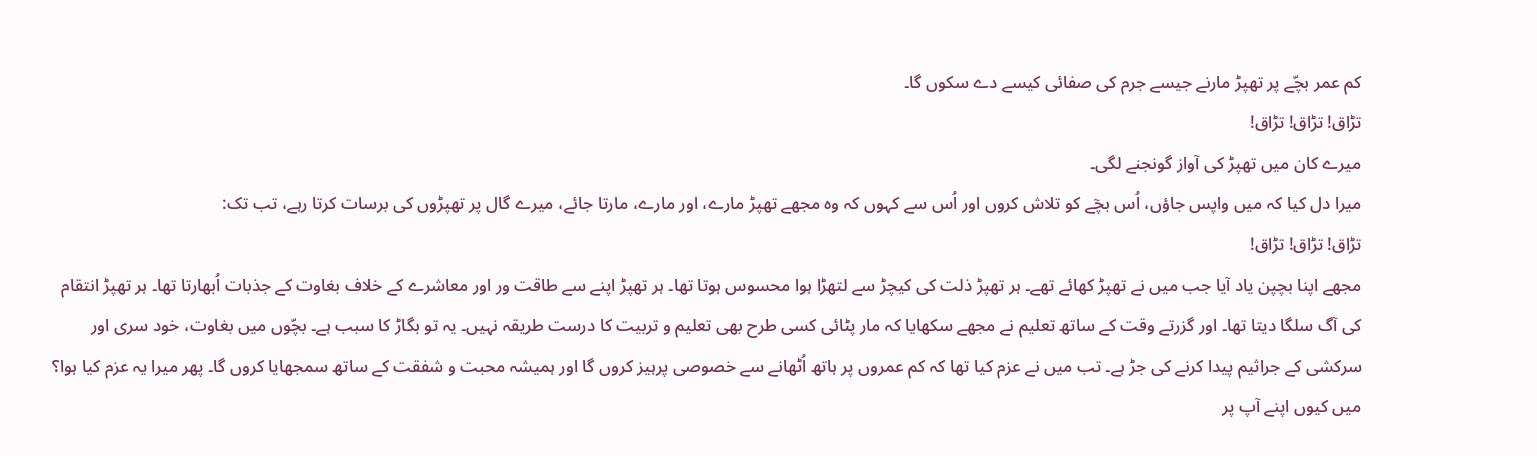کم عمر بچّے پر تھپڑ مارنے جیسے جرم کی صفائی کیسے دے سکوں گا۔
تڑاق! تڑاق! تڑاق!
میرے کان میں تھپڑ کی آواز گونجنے لگی۔
میرا دل کیا کہ میں واپس جاؤں، اُس بچٓے کو تلاش کروں اور اُس سے کہوں کہ وہ مجھے تھپڑ مارے، اور مارے، مارتا جائے، میرے گال پر تھپڑوں کی برسات کرتا رہے، تب تک:
تڑاق! تڑاق! تڑاق!
مجھے اپنا بچپن یاد آیا جب میں نے تھپڑ کھائے تھے۔ ہر تھپڑ ذلت کی کیچڑ سے لتھڑا ہوا محسوس ہوتا تھا۔ ہر تھپڑ اپنے سے طاقت ور اور معاشرے کے خلاف بغاوت کے جذبات اُبھارتا تھا۔ ہر تھپڑ انتقام کی آگ سلگا دیتا تھا۔ اور گزرتے وقت کے ساتھ تعلیم نے مجھے سکھایا کہ مار پٹائی کسی طرح بھی تعلیم و تربیت کا درست طریقہ نہیں۔ یہ تو بگاڑ کا سبب ہے۔ بچّوں میں بغاوت، خود سری اور سرکشی کے جراثیم پیدا کرنے کی جڑ ہے۔ تب میں نے عزم کیا تھا کہ کم عمروں پر ہاتھ اُٹھانے سے خصوصی پرہیز کروں گا اور ہمیشہ محبت و شفقت کے ساتھ سمجھایا کروں گا۔ پھر میرا یہ عزم کیا ہوا؟ میں کیوں اپنے آپ پر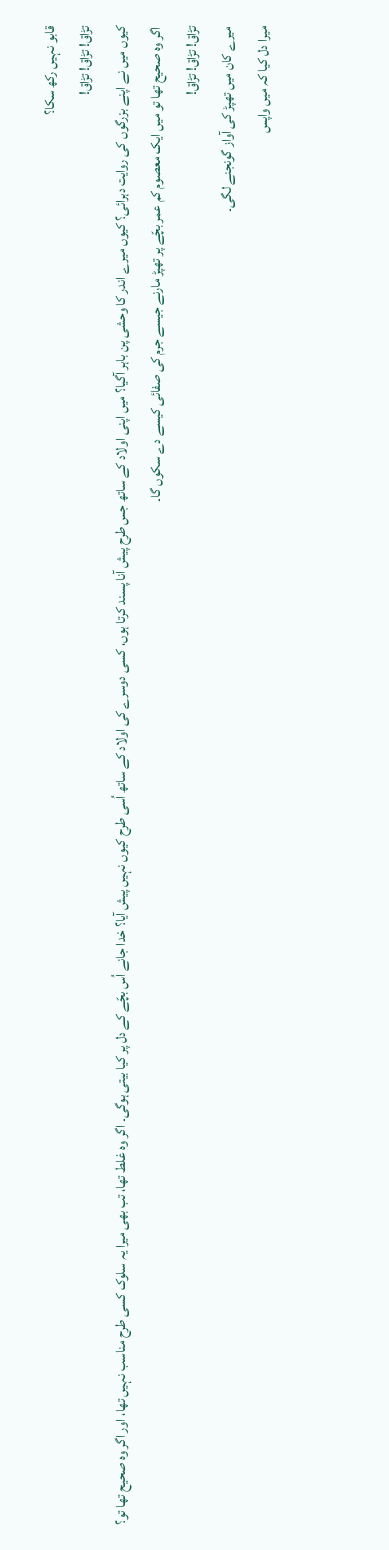قابو نہیں رکھ سکا؟
تڑاق! تڑاق! تڑاق!
کیوں میں نے اپنے بزرگوں کی روایت دہرائی؟ کیوں میرے اندر کا وحشی پن باہر آگیا؟ میں اپنی اولاد کے ساتھ جس طرح پیش آنا پسند کرتا ہوں، کسی دوسرے کی اولاد کے ساتھ اُسی طرح کیوں نہیں پیش آیا؟ خدا جانے اُس بچّے کے دل پر کیا بیتی ہوگی۔ اگر وہ غلط تھا، تب بھی میرا یہ سلوک کسی طرح مناسب نہیں تھا، اور اگر وہ صحیح تھا تو؟
اگر وہ صحیح تھا تو میں ایک معصوم کم عمر بچّے پر تھپڑ مارنے جیسے جرم کی صفائی کیسے دے سکوں گا۔
تڑاق! تڑاق! تڑاق!
میرے کان میں تھپڑ کی آواز گونجنے لگی۔
میرا دل کیا کہ میں واپس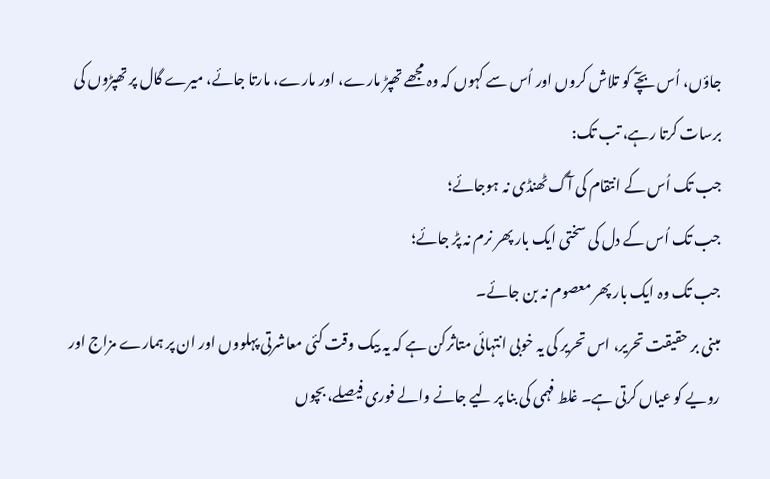جاؤں، اُس بچٓے کو تلاش کروں اور اُس سے کہوں کہ وہ مجھے تھپڑ مارے، اور مارے، مارتا جائے، میرے گال پر تھپڑوں کی برسات کرتا رہے، تب تک:
جب تک اُس کے انتقام کی آگ ٹھنڈی نہ ہوجائے؛
جب تک اُس کے دل کی سختی ایک بار پھر نرم نہ پڑ جائے؛
جب تک وہ ایک بار پھر معصوم نہ بن جائے۔
مبنی بر حقیقت تحریر، اس تحریر کی یہ خوبی انتہائی متاثرکن ہے کہ یہ بیک وقت کئی معاشرتی پہلووں اور ان پر ہمارے مزاج اور رویے کو عیاں کرتی ہے۔ غلط فہمی کی بنا پر لیے جانے والے فوری فیصلے، بچوں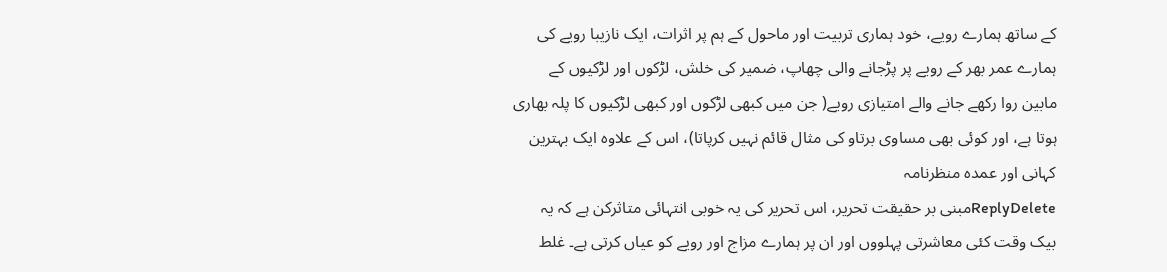کے ساتھ ہمارے رویے، خود ہماری تربیت اور ماحول کے ہم پر اثرات، ایک نازیبا رویے کی ہمارے عمر بھر کے رویے پر پڑجانے والی چھاپ، ضمیر کی خلش، لڑکوں اور لڑکیوں کے مابین روا رکھے جانے والے امتیازی رویے( جن میں کبھی لڑکوں اور کبھی لڑکیوں کا پلہ بھاری ہوتا ہے، اور کوئی بھی مساوی برتاو کی مثال قائم نہیں کرپاتا)، اس کے علاوہ ایک بہترین کہانی اور عمدہ منظرنامہ
ReplyDeleteمبنی بر حقیقت تحریر، اس تحریر کی یہ خوبی انتہائی متاثرکن ہے کہ یہ بیک وقت کئی معاشرتی پہلووں اور ان پر ہمارے مزاج اور رویے کو عیاں کرتی ہے۔ غلط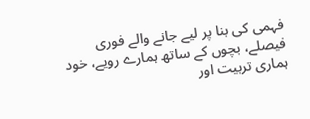فہمی کی بنا پر لیے جانے والے فوری فیصلے، بچوں کے ساتھ ہمارے رویے، خود ہماری تربیت اور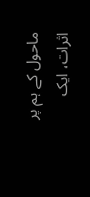ماحول کے ہم پر اثرات، ایک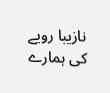نازیبا رویے کی ہمارے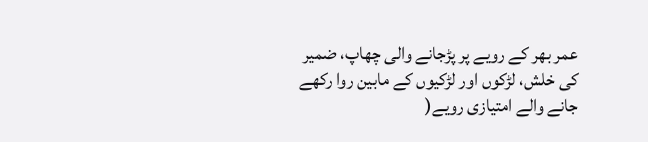عمر بھر کے رویے پر پڑجانے والی چھاپ، ضمیر کی خلش، لڑکوں اور لڑکیوں کے مابین روا رکھے جانے والے امتیازی رویے(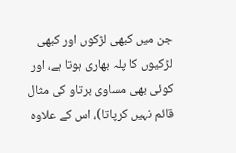جن میں کبھی لڑکوں اور کبھی لڑکیوں کا پلہ بھاری ہوتا ہے، اور کوئی بھی مساوی برتاو کی مثال قائم نہیں کرپاتا)، اس کے علاوہ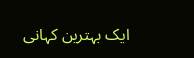ایک بہترین کہانی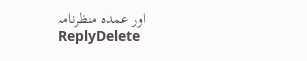اور عمدہ منظرنامہ
ReplyDelete